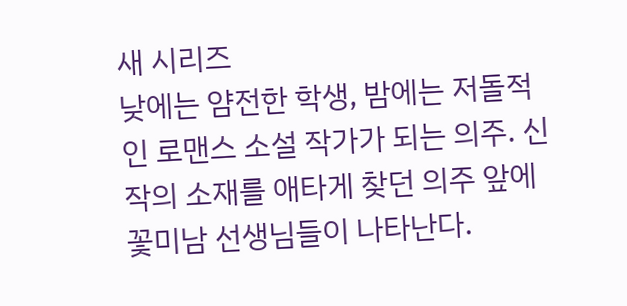새 시리즈
낮에는 얌전한 학생, 밤에는 저돌적인 로맨스 소설 작가가 되는 의주. 신작의 소재를 애타게 찾던 의주 앞에 꽃미남 선생님들이 나타난다.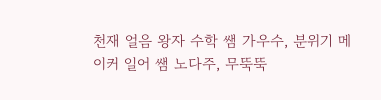천재 얼음 왕자 수학 쌤 가우수, 분위기 메이커 일어 쌤 노다주, 무뚝뚝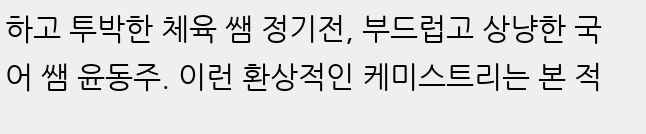하고 투박한 체육 쌤 정기전, 부드럽고 상냥한 국어 쌤 윤동주. 이런 환상적인 케미스트리는 본 적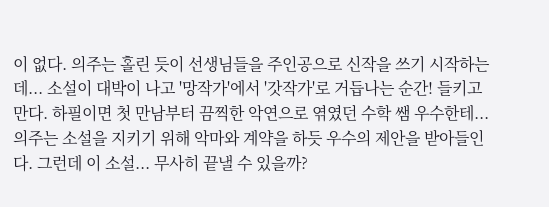이 없다. 의주는 홀린 듯이 선생님들을 주인공으로 신작을 쓰기 시작하는데... 소설이 대박이 나고 '망작가'에서 '갓작가'로 거듭나는 순간! 들키고 만다. 하필이면 첫 만남부터 끔찍한 악연으로 엮였던 수학 쌤 우수한테... 의주는 소설을 지키기 위해 악마와 계약을 하듯 우수의 제안을 받아들인다. 그런데 이 소설... 무사히 끝낼 수 있을까?